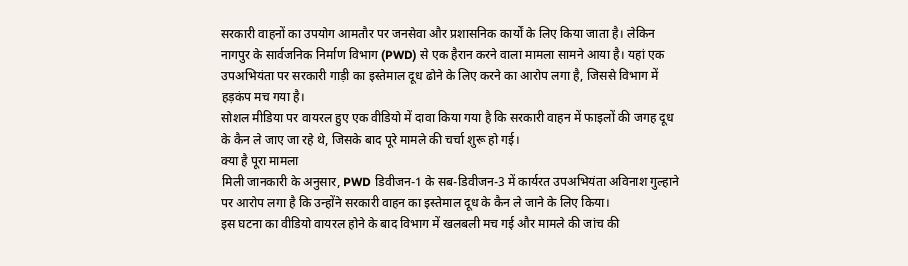सरकारी वाहनों का उपयोग आमतौर पर जनसेवा और प्रशासनिक कार्यों के लिए किया जाता है। लेकिन नागपुर के सार्वजनिक निर्माण विभाग (PWD) से एक हैरान करने वाला मामला सामने आया है। यहां एक उपअभियंता पर सरकारी गाड़ी का इस्तेमाल दूध ढोने के लिए करने का आरोप लगा है, जिससे विभाग में हड़कंप मच गया है।
सोशल मीडिया पर वायरल हुए एक वीडियो में दावा किया गया है कि सरकारी वाहन में फाइलों की जगह दूध के कैन ले जाए जा रहे थे, जिसके बाद पूरे मामले की चर्चा शुरू हो गई।
क्या है पूरा मामला
मिली जानकारी के अनुसार, PWD डिवीजन-1 के सब-डिवीजन-3 में कार्यरत उपअभियंता अविनाश गुल्हाने पर आरोप लगा है कि उन्होंने सरकारी वाहन का इस्तेमाल दूध के कैन ले जाने के लिए किया।
इस घटना का वीडियो वायरल होने के बाद विभाग में खलबली मच गई और मामले की जांच की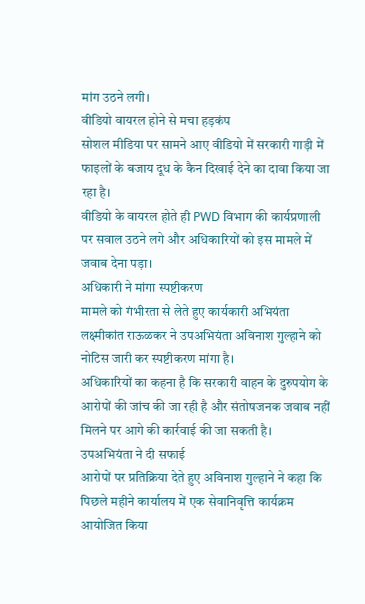मांग उठने लगी।
वीडियो वायरल होने से मचा हड़कंप
सोशल मीडिया पर सामने आए वीडियो में सरकारी गाड़ी में फाइलों के बजाय दूध के कैन दिखाई देने का दावा किया जा रहा है।
वीडियो के वायरल होते ही PWD विभाग की कार्यप्रणाली पर सवाल उठने लगे और अधिकारियों को इस मामले में जवाब देना पड़ा।
अधिकारी ने मांगा स्पष्टीकरण
मामले को गंभीरता से लेते हुए कार्यकारी अभियंता लक्ष्मीकांत राऊळकर ने उपअभियंता अविनाश गुल्हाने को नोटिस जारी कर स्पष्टीकरण मांगा है।
अधिकारियों का कहना है कि सरकारी वाहन के दुरुपयोग के आरोपों की जांच की जा रही है और संतोषजनक जवाब नहीं मिलने पर आगे की कार्रवाई की जा सकती है।
उपअभियंता ने दी सफाई
आरोपों पर प्रतिक्रिया देते हुए अविनाश गुल्हाने ने कहा कि पिछले महीने कार्यालय में एक सेवानिवृत्ति कार्यक्रम आयोजित किया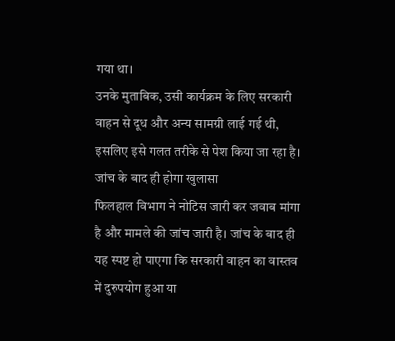गया था।
उनके मुताबिक, उसी कार्यक्रम के लिए सरकारी वाहन से दूध और अन्य सामग्री लाई गई थी, इसलिए इसे गलत तरीके से पेश किया जा रहा है।
जांच के बाद ही होगा खुलासा
फिलहाल विभाग ने नोटिस जारी कर जवाब मांगा है और मामले की जांच जारी है। जांच के बाद ही यह स्पष्ट हो पाएगा कि सरकारी वाहन का वास्तव में दुरुपयोग हुआ या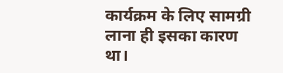कार्यक्रम के लिए सामग्री लाना ही इसका कारण था।